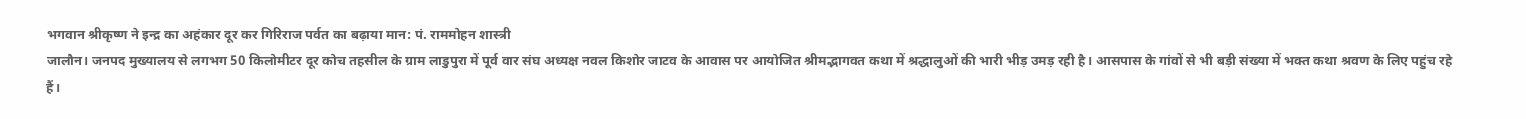भगवान श्रीकृष्ण ने इन्द्र का अहंकार दूर कर गिरिराज पर्वत का बढ़ाया मान: पं. राममोहन शास्त्री
जालौन। जनपद मुख्यालय से लगभग 50 किलोमीटर दूर कोच तहसील के ग्राम लाडुपुरा में पूर्व वार संघ अध्यक्ष नवल किशोर जाटव के आवास पर आयोजित श्रीमद्भागवत कथा में श्रद्धालुओं की भारी भीड़ उमड़ रही है। आसपास के गांवों से भी बड़ी संख्या में भक्त कथा श्रवण के लिए पहुंच रहे हैं।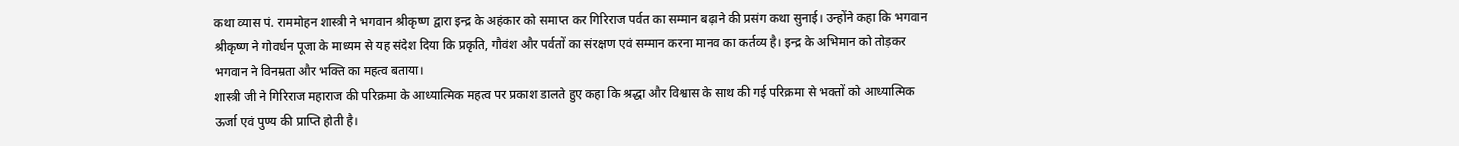कथा व्यास पं. राममोहन शास्त्री ने भगवान श्रीकृष्ण द्वारा इन्द्र के अहंकार को समाप्त कर गिरिराज पर्वत का सम्मान बढ़ाने की प्रसंग कथा सुनाई। उन्होंने कहा कि भगवान श्रीकृष्ण ने गोवर्धन पूजा के माध्यम से यह संदेश दिया कि प्रकृति, गौवंश और पर्वतों का संरक्षण एवं सम्मान करना मानव का कर्तव्य है। इन्द्र के अभिमान को तोड़कर भगवान ने विनम्रता और भक्ति का महत्व बताया।
शास्त्री जी ने गिरिराज महाराज की परिक्रमा के आध्यात्मिक महत्व पर प्रकाश डालते हुए कहा कि श्रद्धा और विश्वास के साथ की गई परिक्रमा से भक्तों को आध्यात्मिक ऊर्जा एवं पुण्य की प्राप्ति होती है।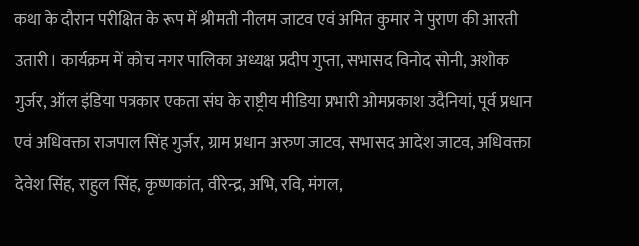कथा के दौरान परीक्षित के रूप में श्रीमती नीलम जाटव एवं अमित कुमार ने पुराण की आरती उतारी। कार्यक्रम में कोच नगर पालिका अध्यक्ष प्रदीप गुप्ता, सभासद विनोद सोनी, अशोक गुर्जर, ऑल इंडिया पत्रकार एकता संघ के राष्ट्रीय मीडिया प्रभारी ओमप्रकाश उदैनियां, पूर्व प्रधान एवं अधिवक्ता राजपाल सिंह गुर्जर, ग्राम प्रधान अरुण जाटव, सभासद आदेश जाटव, अधिवक्ता देवेश सिंह, राहुल सिंह, कृष्णकांत, वीरेन्द्र, अभि, रवि, मंगल,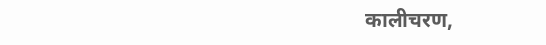कालीचरण,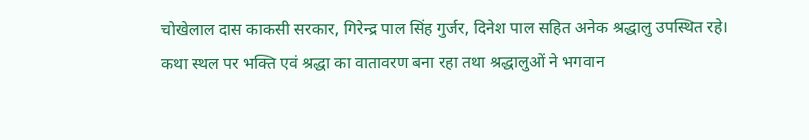चोखेलाल दास काकसी सरकार, गिरेन्द्र पाल सिंह गुर्जर, दिनेश पाल सहित अनेक श्रद्धालु उपस्थित रहे।
कथा स्थल पर भक्ति एवं श्रद्धा का वातावरण बना रहा तथा श्रद्धालुओं ने भगवान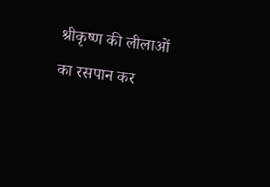श्रीकृष्ण की लीलाओं का रसपान कर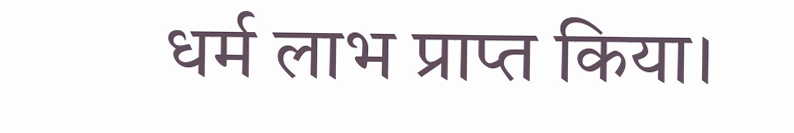धर्म लाभ प्राप्त किया।